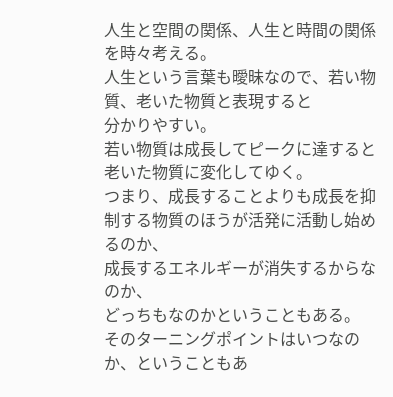人生と空間の関係、人生と時間の関係を時々考える。
人生という言葉も曖昧なので、若い物質、老いた物質と表現すると
分かりやすい。
若い物質は成長してピークに達すると老いた物質に変化してゆく。
つまり、成長することよりも成長を抑制する物質のほうが活発に活動し始めるのか、
成長するエネルギーが消失するからなのか、
どっちもなのかということもある。
そのターニングポイントはいつなのか、ということもあ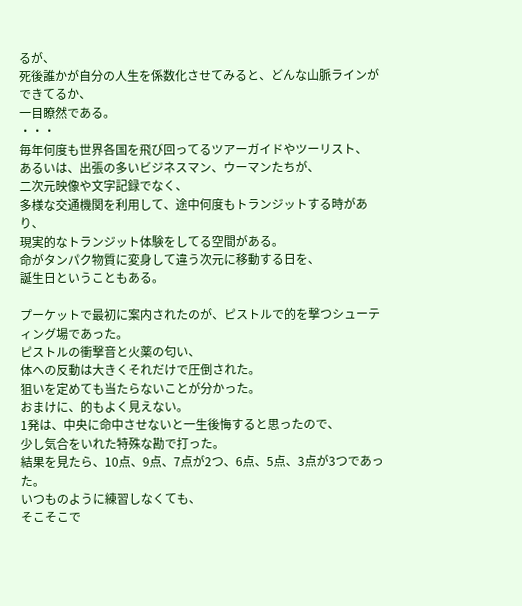るが、
死後誰かが自分の人生を係数化させてみると、どんな山脈ラインができてるか、
一目瞭然である。
・・・
毎年何度も世界各国を飛び回ってるツアーガイドやツーリスト、
あるいは、出張の多いビジネスマン、ウーマンたちが、
二次元映像や文字記録でなく、
多様な交通機関を利用して、途中何度もトランジットする時があり、
現実的なトランジット体験をしてる空間がある。
命がタンパク物質に変身して違う次元に移動する日を、
誕生日ということもある。

プーケットで最初に案内されたのが、ピストルで的を撃つシューティング場であった。
ピストルの衝撃音と火薬の匂い、
体への反動は大きくそれだけで圧倒された。
狙いを定めても当たらないことが分かった。
おまけに、的もよく見えない。
1発は、中央に命中させないと一生後悔すると思ったので、
少し気合をいれた特殊な勘で打った。
結果を見たら、10点、9点、7点が2つ、6点、5点、3点が3つであった。
いつものように練習しなくても、
そこそこで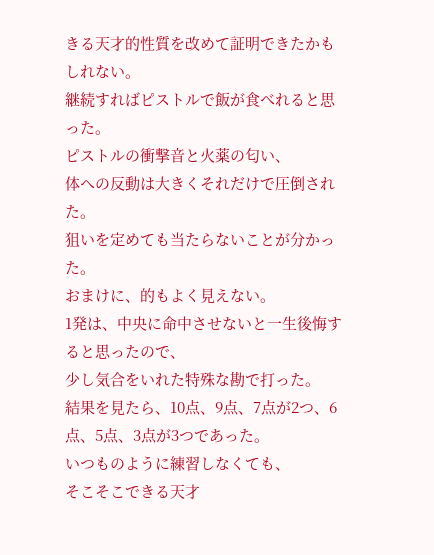きる天才的性質を改めて証明できたかもしれない。
継続すればピストルで飯が食べれると思った。
ピストルの衝撃音と火薬の匂い、
体への反動は大きくそれだけで圧倒された。
狙いを定めても当たらないことが分かった。
おまけに、的もよく見えない。
1発は、中央に命中させないと一生後悔すると思ったので、
少し気合をいれた特殊な勘で打った。
結果を見たら、10点、9点、7点が2つ、6点、5点、3点が3つであった。
いつものように練習しなくても、
そこそこできる天才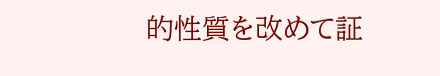的性質を改めて証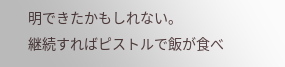明できたかもしれない。
継続すればピストルで飯が食べ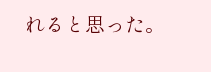れると思った。